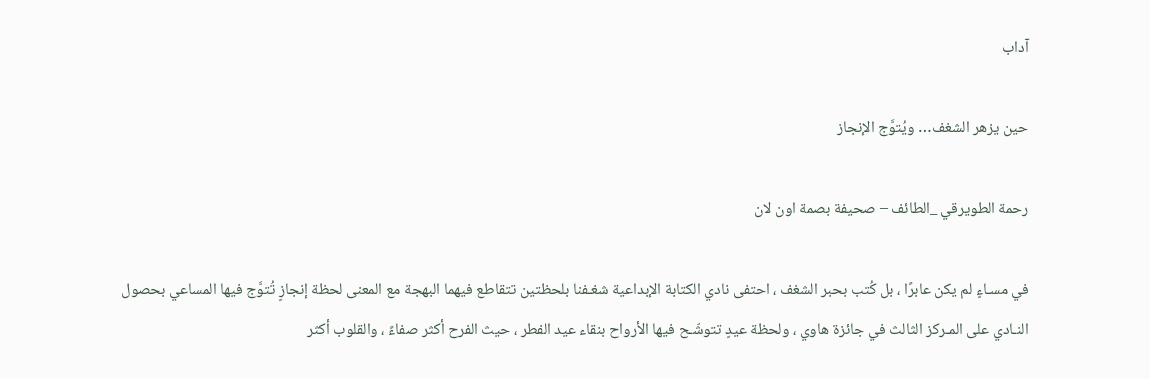آداب

حين يزهر الشغف… ويُتوَّج الإنجاز

رحمة الطويرقي _الطائف – صحيفة بصمة اون لان

في مسـاءٍ لم يكن عابرًا ، بل كُتب بحبر الشغف ، احتفى نادي الكتابة الإبداعية شغـفنا بلحظتين تتقاطع فيهما البهجة مع المعنى لحظة إنجازٍ تُتوَّج فيها المساعي بحصول النـادي على المـركز الثالث في جائزة هاوي ، ولحظة عيدٍ تتوشّـح فيها الأرواح بنقاء عيد الفطر ، حيث الفرح أكثر صفاءً ، والقلوب أكثر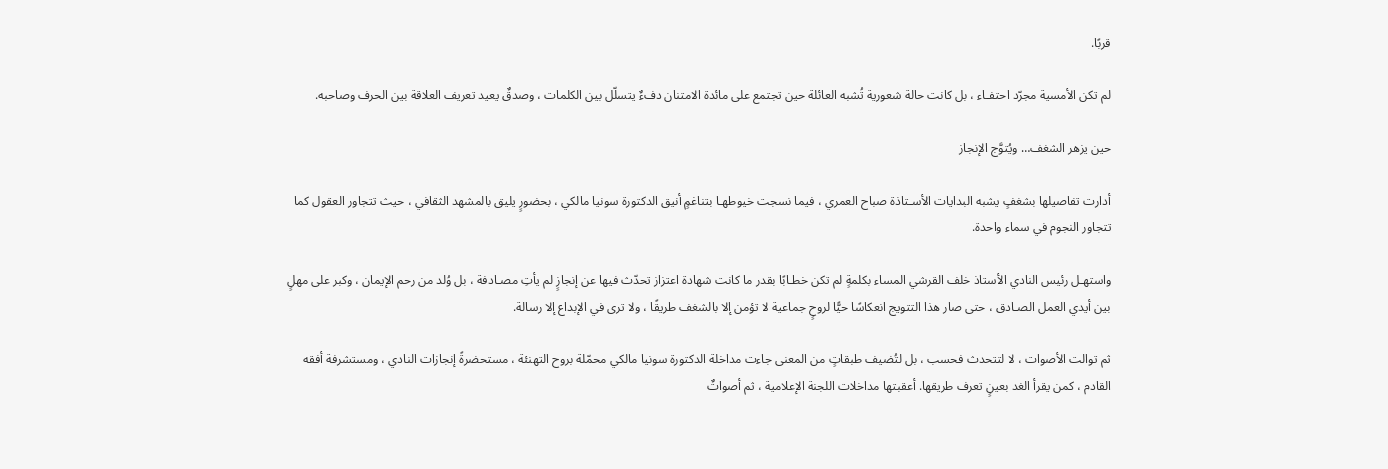قربًا.

لم تكن الأمسية مجرّد احتفـاء ، بل كانت حالة شعورية تُشبه العائلة حين تجتمع على مائدة الامتنان دفءٌ يتسلّل بين الكلمات ، وصدقٌ يعيد تعريف العلاقة بين الحرف وصاحبه.

حين يزهر الشغف… ويُتوَّج الإنجاز

أدارت تفاصيلها بشغفٍ يشبه البدايات الأسـتاذة صباح العمري ، فيما نسجت خيوطهـا بتناغمٍ أنيق الدكتورة سونيا مالكي ، بحضورٍ يليق بالمشهد الثقافي ، حيث تتجاور العقول كما تتجاور النجوم في سماء واحدة.

واستهـل رئيس النادي الأستاذ خلف القرشي المساء بكلمةٍ لم تكن خطـابًا بقدر ما كانت شهادة اعتزاز تحدّث فيها عن إنجازٍ لم يأتِ مصـادفة ، بل وُلد من رحم الإيمان ، وكبر على مهلٍ بين أيدي العمل الصـادق ، حتى صار هذا التتويج انعكاسًا حيًّا لروحٍ جماعية لا تؤمن إلا بالشغف طريقًا ، ولا ترى في الإبداع إلا رسالة.

ثم توالت الأصوات ، لا لتتحدث فحسب ، بل لتُضيف طبقاتٍ من المعنى جاءت مداخلة الدكتورة سونيا مالكي محمّلة بروح التهنئة ، مستحضرةً إنجازات النادي ، ومستشرفة أفقه القادم ، كمن يقرأ الغد بعينٍ تعرف طريقها. أعقبتها مداخلات اللجنة الإعلامية ، ثم أصواتٌ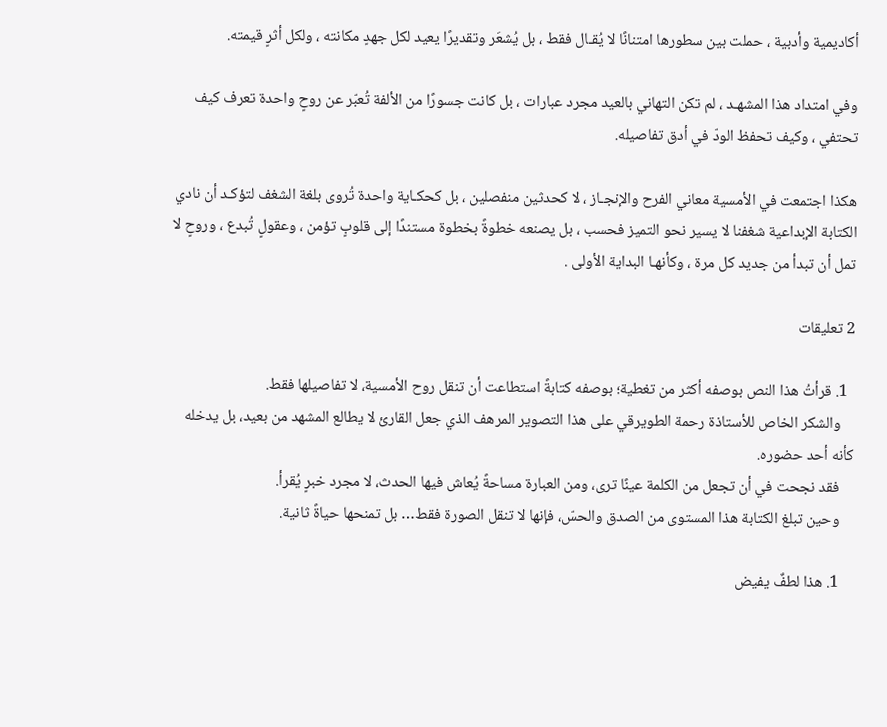أكاديمية وأدبية ، حملت بين سطورها امتنانًا لا يُقـال فقط ، بل يُشعَر وتقديرًا يعيد لكل جهدٍ مكانته ، ولكل أثرٍ قيمته.

وفي امتداد هذا المشهـد ، لم تكن التهاني بالعيد مجرد عبارات ، بل كانت جسورًا من الألفة تُعبّر عن روحٍ واحدة تعرف كيف تحتفي ، وكيف تحفظ الودّ في أدق تفاصيله.

هكذا اجتمعت في الأمسية معاني الفرح والإنجـاز ، لا كحدثين منفصلين ، بل كحكـاية واحدة تُروى بلغة الشغف لتؤكـد أن نادي الكتابة الإبداعية شغفنا لا يسير نحو التميز فحسب ، بل يصنعه خطوةً بخطوة مستندًا إلى قلوبٍ تؤمن ، وعقولٍ تُبدع ، وروحٍ لا تمل أن تبدأ من جديد كل مرة ، وكأنهـا البداية الأولى .

2 تعليقات

  1. قرأتُ هذا النص بوصفه أكثر من تغطية؛ بوصفه كتابةً استطاعت أن تنقل روح الأمسية، لا تفاصيلها فقط.
    والشكر الخاص للأستاذة رحمة الطويرقي على هذا التصوير المرهف الذي جعل القارئ لا يطالع المشهد من بعيد، بل يدخله كأنه أحد حضوره.
    فقد نجحت في أن تجعل من الكلمة عينًا ترى، ومن العبارة مساحةً يُعاش فيها الحدث، لا مجرد خبرٍ يُقرأ.
    وحين تبلغ الكتابة هذا المستوى من الصدق والحسّ، فإنها لا تنقل الصورة فقط… بل تمنحها حياةً ثانية.

    1. هذا لطفٌ يفيض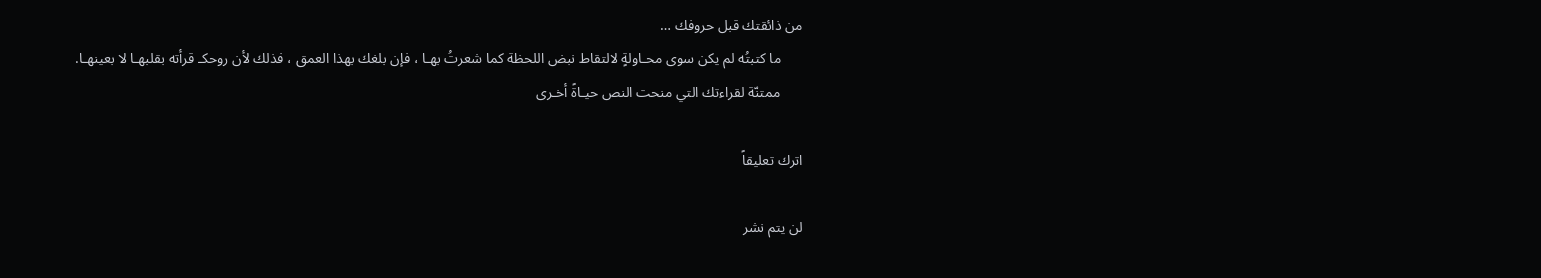من ذائقتك قبل حروفك …
      ما كتبتُه لم يكن سوى محـاولةٍ لالتقاط نبض اللحظة كما شعرتُ بهـا ، فإن بلغك بهذا العمق ، فذلك لأن روحكـ قرأته بقلبهـا لا بعينهـا.
      ممتنّة لقراءتك التي منحت النص حيـاةً أخـرى

اترك تعليقاً

لن يتم نشر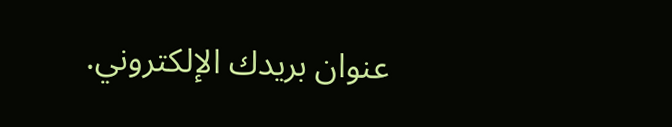عنوان بريدك الإلكتروني.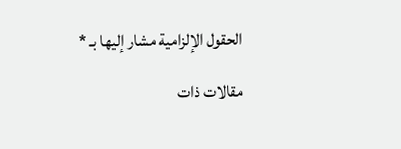الحقول الإلزامية مشار إليها بـ *

مقالات ذات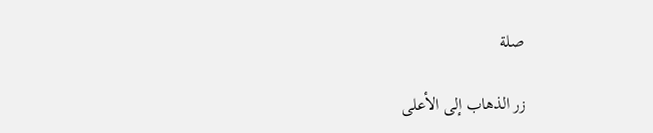صلة

زر الذهاب إلى الأعلى